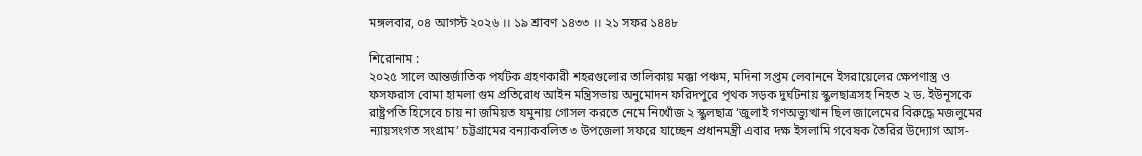মঙ্গলবার, ০৪ আগস্ট ২০২৬ ।। ১৯ শ্রাবণ ১৪৩৩ ।। ২১ সফর ১৪৪৮

শিরোনাম :
২০২৫ সালে আন্তর্জাতিক পর্যটক গ্রহণকারী শহরগুলোর তালিকায় মক্কা পঞ্চম, মদিনা সপ্তম লেবাননে ইসরায়েলের ক্ষেপণাস্ত্র ও ফসফরাস বোমা হামলা গুম প্রতিরোধ আইন মন্ত্রিসভায় অনুমোদন ফরিদপুরে পৃথক সড়ক দুর্ঘটনায় স্কুলছাত্রসহ নিহত ২ ড. ইউনূসকে রাষ্ট্রপতি হিসেবে চায় না জমিয়ত যমুনায় গোসল করতে নেমে নিখোঁজ ২ স্কুলছাত্র ‘জুলাই গণঅভ্যুত্থান ছিল জালেমের বিরুদ্ধে মজলুমের ন্যায়সংগত সংগ্রাম’ চট্টগ্রামের বন্যাকবলিত ৩ উপজেলা সফরে যাচ্ছেন প্রধানমন্ত্রী এবার দক্ষ ইসলামি গবেষক তৈরির উদ্যোগ আস-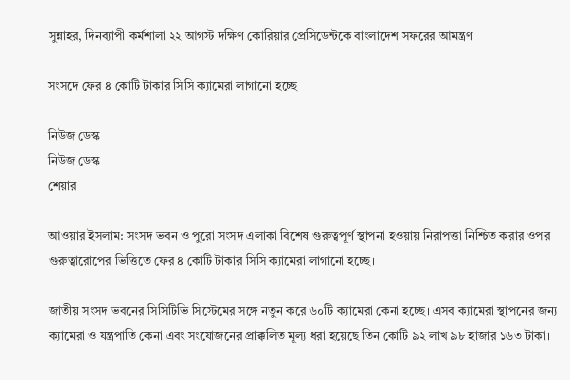সুন্নাহর, দিনব্যাপী কর্মশালা ২২ আগস্ট দক্ষিণ কোরিয়ার প্রেসিডেন্টকে বাংলাদেশ সফরের আমন্ত্রণ

সংসদে ফের ৪ কোটি টাকার সিসি ক্যামেরা লাগানো হচ্ছে

নিউজ ডেস্ক
নিউজ ডেস্ক
শেয়ার

আওয়ার ইসলাম: সংসদ ভবন ও পুরো সংসদ এলাকা বিশেষ গুরুত্বপূর্ণ স্থাপনা হওয়ায় নিরাপত্তা নিশ্চিত করার ওপর গুরুত্বারোপের ভিত্তিতে ফের ৪ কোটি টাকার সিসি ক্যামেরা লাগানো হচ্ছে।

জাতীয় সংসদ ভবনের সিসিটিভি সিস্টেমের সঙ্গে নতুন করে ৬০টি ক্যামেরা কেনা হচ্ছে। এসব ক্যামেরা স্থাপনের জন্য ক্যামেরা ও যন্ত্রপাতি কেনা এবং সংযোজনের প্রাক্কলিত মূল্য ধরা হয়েছে তিন কোটি ৯২ লাখ ৯৮ হাজার ১৬৩ টাকা।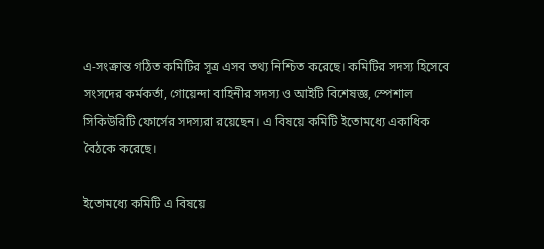এ-সংক্রান্ত গঠিত কমিটির সূত্র এসব তথ্য নিশ্চিত করেছে। কমিটির সদস্য হিসেবে সংসদের কর্মকর্তা, গোয়েন্দা বাহিনীর সদস্য ও আইটি বিশেষজ্ঞ, স্পেশাল সিকিউরিটি ফোর্সের সদস্যরা রয়েছেন। এ বিষয়ে কমিটি ইতোমধ্যে একাধিক বৈঠকে করেছে।

ইতোমধ্যে কমিটি এ বিষয়ে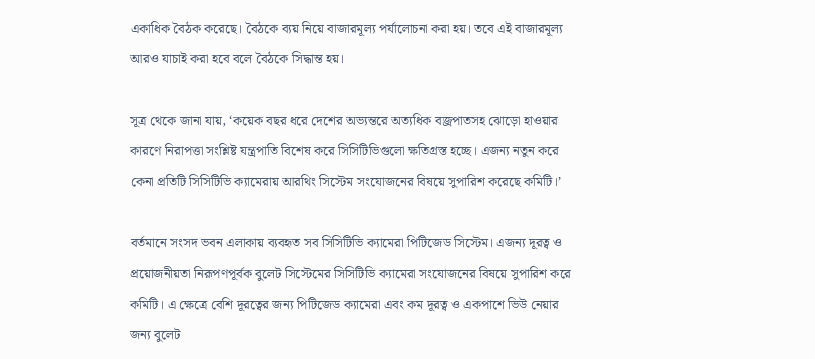একাধিক বৈঠক করেছে। বৈঠকে ব্যয় নিয়ে বাজারমূল্য পর্যালোচনা করা হয়। তবে এই বাজারমূল্য আরও যাচাই করা হবে বলে বৈঠকে সিদ্ধান্ত হয়।

সূত্র থেকে জানা যায়, ‘কয়েক বছর ধরে দেশের অভ্যন্তরে অত্যধিক বজ্রপাতসহ ঝোড়ো হাওয়ার কারণে নিরাপত্তা সংশ্লিষ্ট যন্ত্রপাতি বিশেষ করে সিসিটিভিগুলো ক্ষতিগ্রস্ত হচ্ছে। এজন্য নতুন করে কেনা প্রতিটি সিসিটিভি ক্যামেরায় আরথিং সিস্টেম সংযোজনের বিষয়ে সুপারিশ করেছে কমিটি।’

বর্তমানে সংসদ ভবন এলাকায় ব্যবহৃত সব সিসিটিভি ক্যামেরা পিটিজেড সিস্টেম। এজন্য দূরত্ব ও প্রয়োজনীয়তা নিরূপণপূর্বক বুলেট সিস্টেমের সিসিটিভি ক্যামেরা সংযোজনের বিষয়ে সুপারিশ করে কমিটি। এ ক্ষেত্রে বেশি দূরত্বের জন্য পিটিজেড ক্যামেরা এবং কম দূরত্ব ও একপাশে ভিউ নেয়ার জন্য বুলেট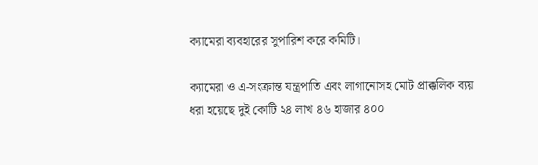ক্যামেরা ব্যবহারের সুপারিশ করে কমিটি।

ক্যামেরা ও এ-সংক্রান্ত যন্ত্রপাতি এবং লাগানোসহ মোট প্রাক্কলিক ব্যয় ধরা হয়েছে দুই কোটি ২৪ লাখ ৪৬ হাজার ৪০০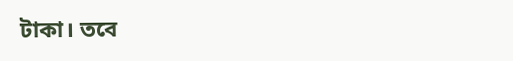টাকা। তবে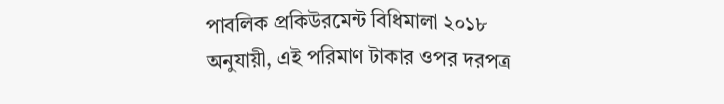পাবলিক প্রকিউরমেন্ট বিধিমালা ২০১৮ অনুযায়ী, এই পরিমাণ টাকার ওপর দরপত্র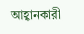আহ্বানকারী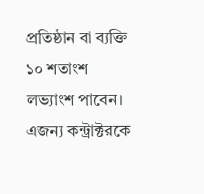প্রতিষ্ঠান বা ব্যক্তি ১০ শতাংশ লভ্যাংশ পাবেন। এজন্য কন্ট্রাক্টরকে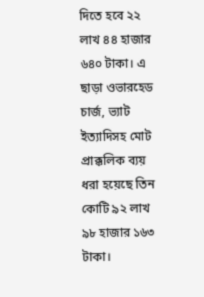দিতে হবে ২২ লাখ ৪৪ হাজার ৬৪০ টাকা। এ ছাড়া ওভারহেড চার্জ, ভ্যাট ইত্যাদিসহ মোট প্রাক্কলিক ব্যয় ধরা হয়েছে তিন কোটি ৯২ লাখ ৯৮ হাজার ১৬৩ টাকা।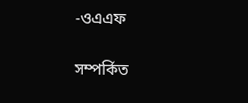-ওএএফ


সম্পর্কিত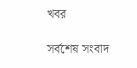খবর

সর্বশেষ সংবাদ